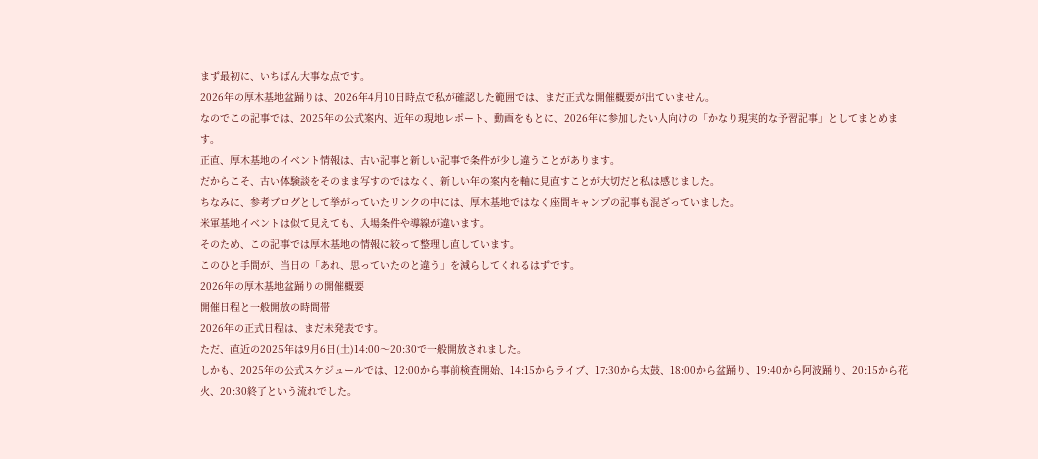まず最初に、いちばん大事な点です。
2026年の厚木基地盆踊りは、2026年4月10日時点で私が確認した範囲では、まだ正式な開催概要が出ていません。
なのでこの記事では、2025年の公式案内、近年の現地レポート、動画をもとに、2026年に参加したい人向けの「かなり現実的な予習記事」としてまとめます。
正直、厚木基地のイベント情報は、古い記事と新しい記事で条件が少し違うことがあります。
だからこそ、古い体験談をそのまま写すのではなく、新しい年の案内を軸に見直すことが大切だと私は感じました。
ちなみに、参考ブログとして挙がっていたリンクの中には、厚木基地ではなく座間キャンプの記事も混ざっていました。
米軍基地イベントは似て見えても、入場条件や導線が違います。
そのため、この記事では厚木基地の情報に絞って整理し直しています。
このひと手間が、当日の「あれ、思っていたのと違う」を減らしてくれるはずです。
2026年の厚木基地盆踊りの開催概要
開催日程と一般開放の時間帯
2026年の正式日程は、まだ未発表です。
ただ、直近の2025年は9月6日(土)14:00〜20:30で一般開放されました。
しかも、2025年の公式スケジュールでは、12:00から事前検査開始、14:15からライブ、17:30から太鼓、18:00から盆踊り、19:40から阿波踊り、20:15から花火、20:30終了という流れでした。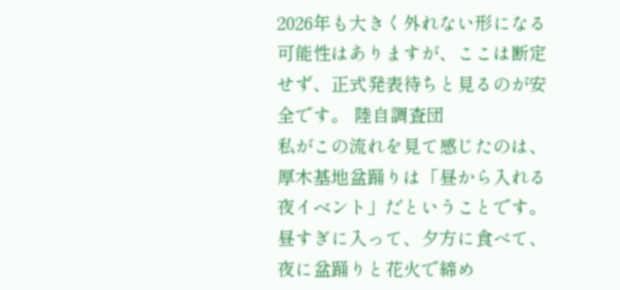2026年も大きく外れない形になる可能性はありますが、ここは断定せず、正式発表待ちと見るのが安全です。 陸自調査団
私がこの流れを見て感じたのは、厚木基地盆踊りは「昼から入れる夜イベント」だということです。
昼すぎに入って、夕方に食べて、夜に盆踊りと花火で締め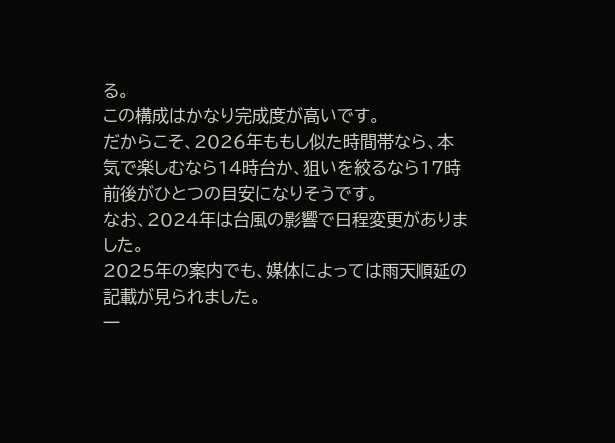る。
この構成はかなり完成度が高いです。
だからこそ、2026年ももし似た時間帯なら、本気で楽しむなら14時台か、狙いを絞るなら17時前後がひとつの目安になりそうです。
なお、2024年は台風の影響で日程変更がありました。
2025年の案内でも、媒体によっては雨天順延の記載が見られました。
一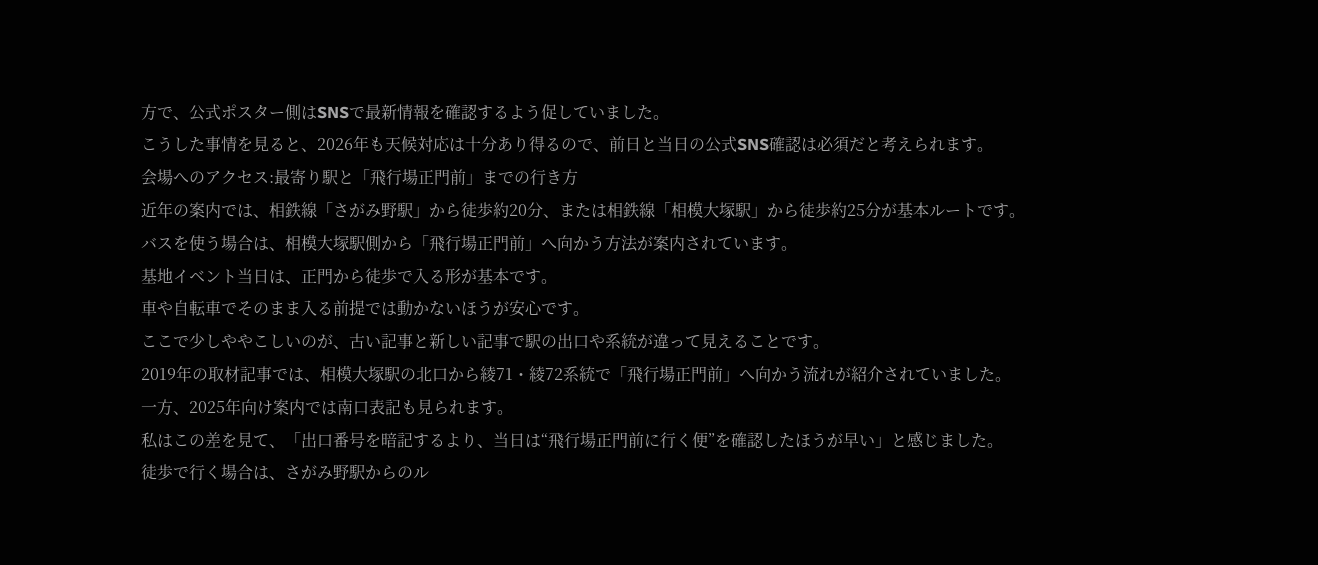方で、公式ポスター側はSNSで最新情報を確認するよう促していました。
こうした事情を見ると、2026年も天候対応は十分あり得るので、前日と当日の公式SNS確認は必須だと考えられます。
会場へのアクセス:最寄り駅と「飛行場正門前」までの行き方
近年の案内では、相鉄線「さがみ野駅」から徒歩約20分、または相鉄線「相模大塚駅」から徒歩約25分が基本ルートです。
バスを使う場合は、相模大塚駅側から「飛行場正門前」へ向かう方法が案内されています。
基地イベント当日は、正門から徒歩で入る形が基本です。
車や自転車でそのまま入る前提では動かないほうが安心です。
ここで少しややこしいのが、古い記事と新しい記事で駅の出口や系統が違って見えることです。
2019年の取材記事では、相模大塚駅の北口から綾71・綾72系統で「飛行場正門前」へ向かう流れが紹介されていました。
一方、2025年向け案内では南口表記も見られます。
私はこの差を見て、「出口番号を暗記するより、当日は“飛行場正門前に行く便”を確認したほうが早い」と感じました。
徒歩で行く場合は、さがみ野駅からのル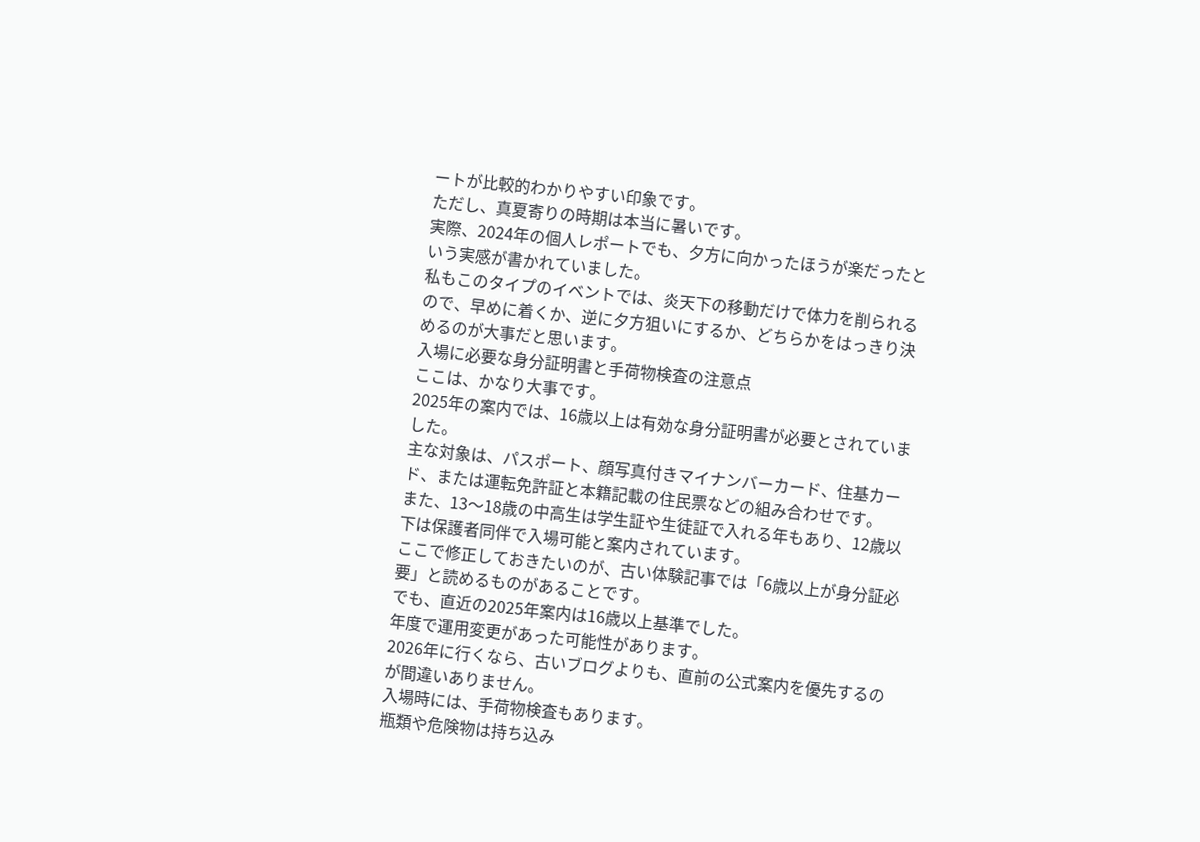ートが比較的わかりやすい印象です。
ただし、真夏寄りの時期は本当に暑いです。
実際、2024年の個人レポートでも、夕方に向かったほうが楽だったという実感が書かれていました。
私もこのタイプのイベントでは、炎天下の移動だけで体力を削られるので、早めに着くか、逆に夕方狙いにするか、どちらかをはっきり決めるのが大事だと思います。
入場に必要な身分証明書と手荷物検査の注意点
ここは、かなり大事です。
2025年の案内では、16歳以上は有効な身分証明書が必要とされていました。
主な対象は、パスポート、顔写真付きマイナンバーカード、住基カード、または運転免許証と本籍記載の住民票などの組み合わせです。
また、13〜18歳の中高生は学生証や生徒証で入れる年もあり、12歳以下は保護者同伴で入場可能と案内されています。
ここで修正しておきたいのが、古い体験記事では「6歳以上が身分証必要」と読めるものがあることです。
でも、直近の2025年案内は16歳以上基準でした。
年度で運用変更があった可能性があります。
2026年に行くなら、古いブログよりも、直前の公式案内を優先するのが間違いありません。
入場時には、手荷物検査もあります。
瓶類や危険物は持ち込み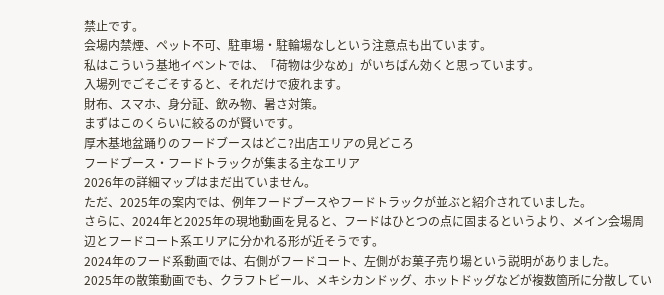禁止です。
会場内禁煙、ペット不可、駐車場・駐輪場なしという注意点も出ています。
私はこういう基地イベントでは、「荷物は少なめ」がいちばん効くと思っています。
入場列でごそごそすると、それだけで疲れます。
財布、スマホ、身分証、飲み物、暑さ対策。
まずはこのくらいに絞るのが賢いです。
厚木基地盆踊りのフードブースはどこ?出店エリアの見どころ
フードブース・フードトラックが集まる主なエリア
2026年の詳細マップはまだ出ていません。
ただ、2025年の案内では、例年フードブースやフードトラックが並ぶと紹介されていました。
さらに、2024年と2025年の現地動画を見ると、フードはひとつの点に固まるというより、メイン会場周辺とフードコート系エリアに分かれる形が近そうです。
2024年のフード系動画では、右側がフードコート、左側がお菓子売り場という説明がありました。
2025年の散策動画でも、クラフトビール、メキシカンドッグ、ホットドッグなどが複数箇所に分散してい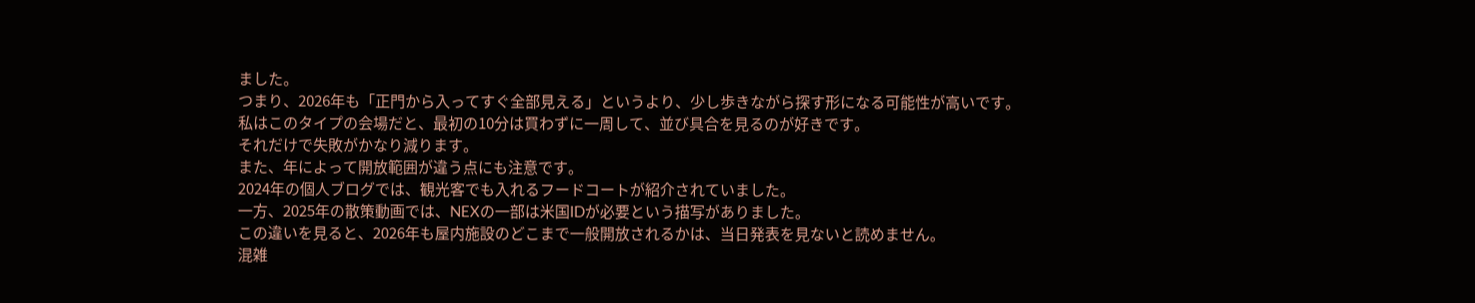ました。
つまり、2026年も「正門から入ってすぐ全部見える」というより、少し歩きながら探す形になる可能性が高いです。
私はこのタイプの会場だと、最初の10分は買わずに一周して、並び具合を見るのが好きです。
それだけで失敗がかなり減ります。
また、年によって開放範囲が違う点にも注意です。
2024年の個人ブログでは、観光客でも入れるフードコートが紹介されていました。
一方、2025年の散策動画では、NEXの一部は米国IDが必要という描写がありました。
この違いを見ると、2026年も屋内施設のどこまで一般開放されるかは、当日発表を見ないと読めません。
混雑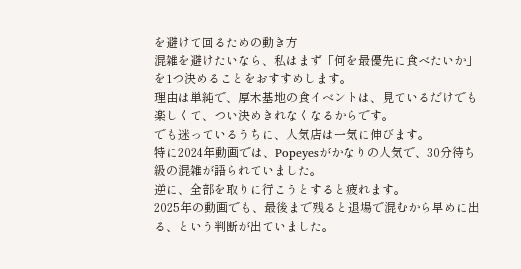を避けて回るための動き方
混雑を避けたいなら、私はまず「何を最優先に食べたいか」を1つ決めることをおすすめします。
理由は単純で、厚木基地の食イベントは、見ているだけでも楽しくて、つい決めきれなくなるからです。
でも迷っているうちに、人気店は一気に伸びます。
特に2024年動画では、Popeyesがかなりの人気で、30分待ち級の混雑が語られていました。
逆に、全部を取りに行こうとすると疲れます。
2025年の動画でも、最後まで残ると退場で混むから早めに出る、という判断が出ていました。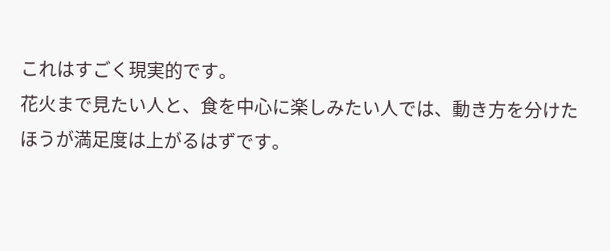これはすごく現実的です。
花火まで見たい人と、食を中心に楽しみたい人では、動き方を分けたほうが満足度は上がるはずです。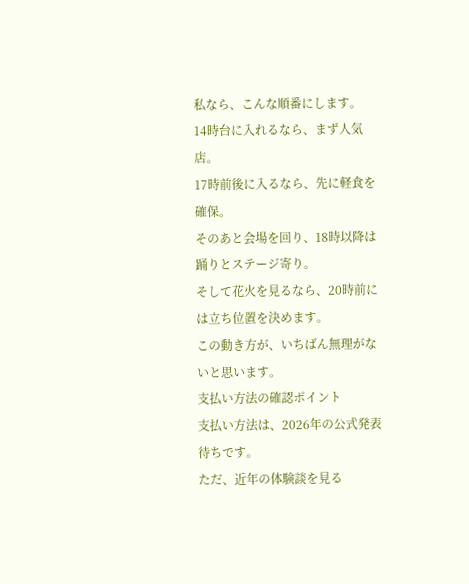私なら、こんな順番にします。
14時台に入れるなら、まず人気店。
17時前後に入るなら、先に軽食を確保。
そのあと会場を回り、18時以降は踊りとステージ寄り。
そして花火を見るなら、20時前には立ち位置を決めます。
この動き方が、いちばん無理がないと思います。
支払い方法の確認ポイント
支払い方法は、2026年の公式発表待ちです。
ただ、近年の体験談を見る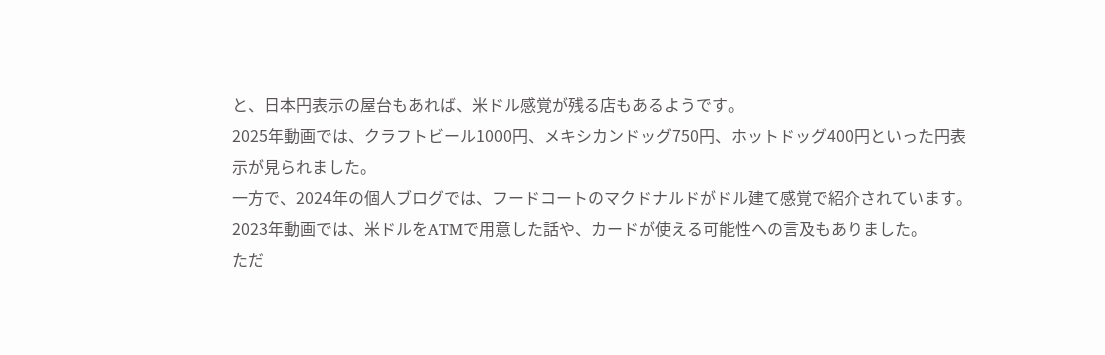と、日本円表示の屋台もあれば、米ドル感覚が残る店もあるようです。
2025年動画では、クラフトビール1000円、メキシカンドッグ750円、ホットドッグ400円といった円表示が見られました。
一方で、2024年の個人ブログでは、フードコートのマクドナルドがドル建て感覚で紹介されています。
2023年動画では、米ドルをATMで用意した話や、カードが使える可能性への言及もありました。
ただ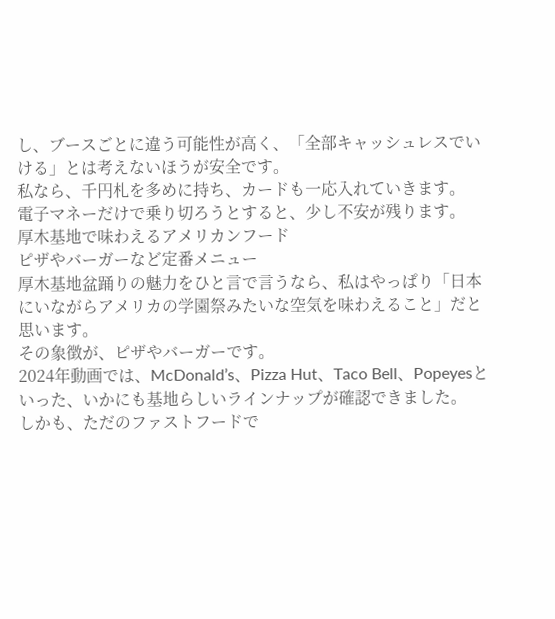し、ブースごとに違う可能性が高く、「全部キャッシュレスでいける」とは考えないほうが安全です。
私なら、千円札を多めに持ち、カードも一応入れていきます。
電子マネーだけで乗り切ろうとすると、少し不安が残ります。
厚木基地で味わえるアメリカンフード
ピザやバーガーなど定番メニュー
厚木基地盆踊りの魅力をひと言で言うなら、私はやっぱり「日本にいながらアメリカの学園祭みたいな空気を味わえること」だと思います。
その象徴が、ピザやバーガーです。
2024年動画では、McDonald’s、Pizza Hut、Taco Bell、Popeyesといった、いかにも基地らしいラインナップが確認できました。
しかも、ただのファストフードで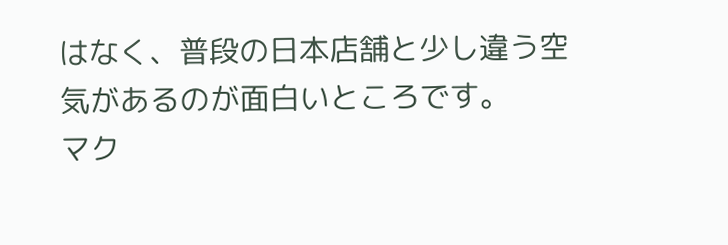はなく、普段の日本店舗と少し違う空気があるのが面白いところです。
マク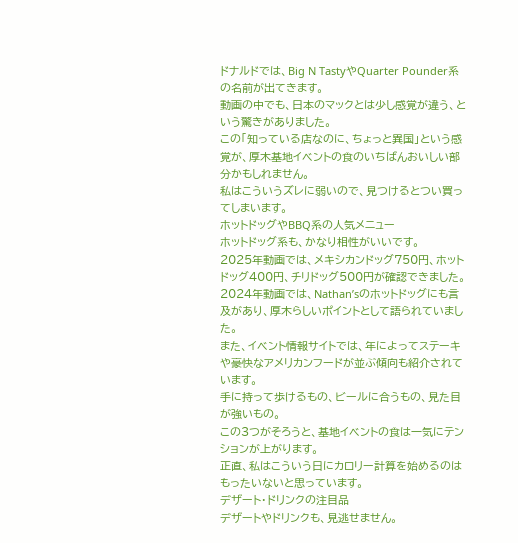ドナルドでは、Big N TastyやQuarter Pounder系の名前が出てきます。
動画の中でも、日本のマックとは少し感覚が違う、という驚きがありました。
この「知っている店なのに、ちょっと異国」という感覚が、厚木基地イベントの食のいちばんおいしい部分かもしれません。
私はこういうズレに弱いので、見つけるとつい買ってしまいます。
ホットドッグやBBQ系の人気メニュー
ホットドッグ系も、かなり相性がいいです。
2025年動画では、メキシカンドッグ750円、ホットドッグ400円、チリドッグ500円が確認できました。
2024年動画では、Nathan’sのホットドッグにも言及があり、厚木らしいポイントとして語られていました。
また、イベント情報サイトでは、年によってステーキや豪快なアメリカンフードが並ぶ傾向も紹介されています。
手に持って歩けるもの、ビールに合うもの、見た目が強いもの。
この3つがそろうと、基地イベントの食は一気にテンションが上がります。
正直、私はこういう日にカロリー計算を始めるのはもったいないと思っています。
デザート・ドリンクの注目品
デザートやドリンクも、見逃せません。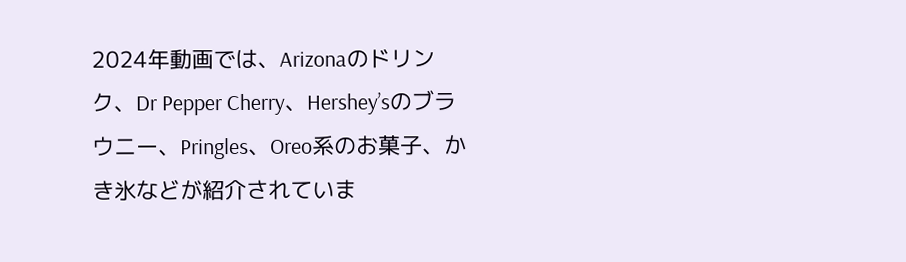2024年動画では、Arizonaのドリンク、Dr Pepper Cherry、Hershey’sのブラウニー、Pringles、Oreo系のお菓子、かき氷などが紹介されていま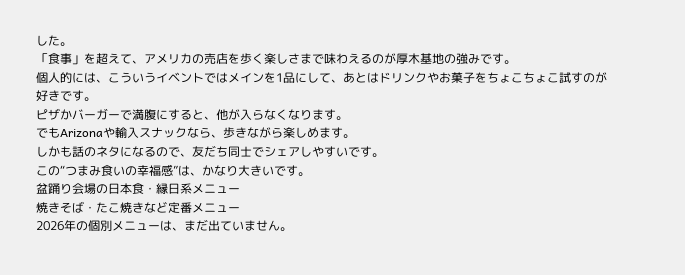した。
「食事」を超えて、アメリカの売店を歩く楽しさまで味わえるのが厚木基地の強みです。
個人的には、こういうイベントではメインを1品にして、あとはドリンクやお菓子をちょこちょこ試すのが好きです。
ピザかバーガーで満腹にすると、他が入らなくなります。
でもArizonaや輸入スナックなら、歩きながら楽しめます。
しかも話のネタになるので、友だち同士でシェアしやすいです。
この“つまみ食いの幸福感”は、かなり大きいです。
盆踊り会場の日本食・縁日系メニュー
焼きそば・たこ焼きなど定番メニュー
2026年の個別メニューは、まだ出ていません。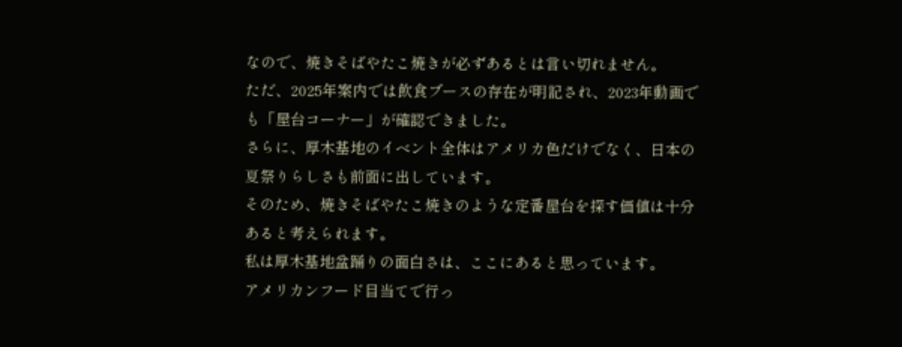なので、焼きそばやたこ焼きが必ずあるとは言い切れません。
ただ、2025年案内では飲食ブースの存在が明記され、2023年動画でも「屋台コーナー」が確認できました。
さらに、厚木基地のイベント全体はアメリカ色だけでなく、日本の夏祭りらしさも前面に出しています。
そのため、焼きそばやたこ焼きのような定番屋台を探す価値は十分あると考えられます。
私は厚木基地盆踊りの面白さは、ここにあると思っています。
アメリカンフード目当てで行っ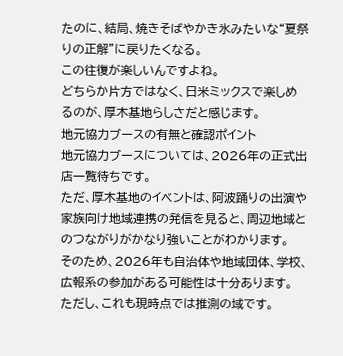たのに、結局、焼きそばやかき氷みたいな“夏祭りの正解”に戻りたくなる。
この往復が楽しいんですよね。
どちらか片方ではなく、日米ミックスで楽しめるのが、厚木基地らしさだと感じます。
地元協力ブースの有無と確認ポイント
地元協力ブースについては、2026年の正式出店一覧待ちです。
ただ、厚木基地のイベントは、阿波踊りの出演や家族向け地域連携の発信を見ると、周辺地域とのつながりがかなり強いことがわかります。
そのため、2026年も自治体や地域団体、学校、広報系の参加がある可能性は十分あります。
ただし、これも現時点では推測の域です。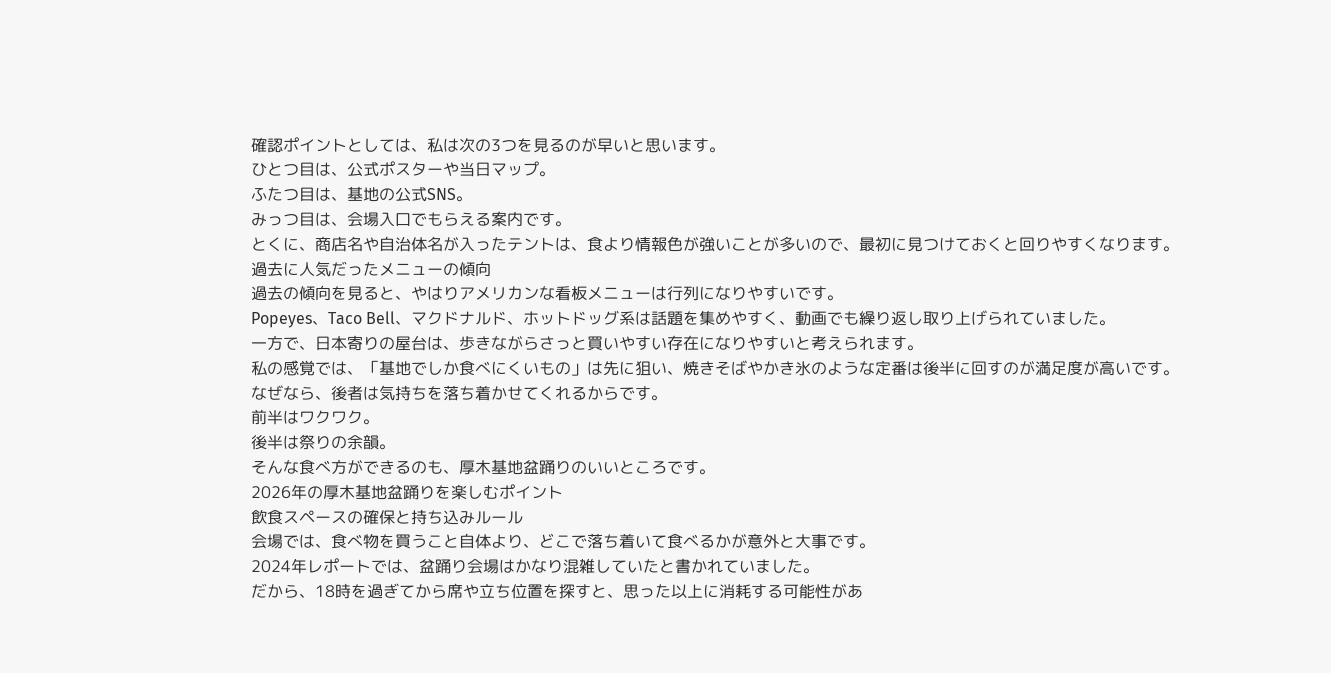確認ポイントとしては、私は次の3つを見るのが早いと思います。
ひとつ目は、公式ポスターや当日マップ。
ふたつ目は、基地の公式SNS。
みっつ目は、会場入口でもらえる案内です。
とくに、商店名や自治体名が入ったテントは、食より情報色が強いことが多いので、最初に見つけておくと回りやすくなります。
過去に人気だったメニューの傾向
過去の傾向を見ると、やはりアメリカンな看板メニューは行列になりやすいです。
Popeyes、Taco Bell、マクドナルド、ホットドッグ系は話題を集めやすく、動画でも繰り返し取り上げられていました。
一方で、日本寄りの屋台は、歩きながらさっと買いやすい存在になりやすいと考えられます。
私の感覚では、「基地でしか食べにくいもの」は先に狙い、焼きそばやかき氷のような定番は後半に回すのが満足度が高いです。
なぜなら、後者は気持ちを落ち着かせてくれるからです。
前半はワクワク。
後半は祭りの余韻。
そんな食べ方ができるのも、厚木基地盆踊りのいいところです。
2026年の厚木基地盆踊りを楽しむポイント
飲食スペースの確保と持ち込みルール
会場では、食べ物を買うこと自体より、どこで落ち着いて食べるかが意外と大事です。
2024年レポートでは、盆踊り会場はかなり混雑していたと書かれていました。
だから、18時を過ぎてから席や立ち位置を探すと、思った以上に消耗する可能性があ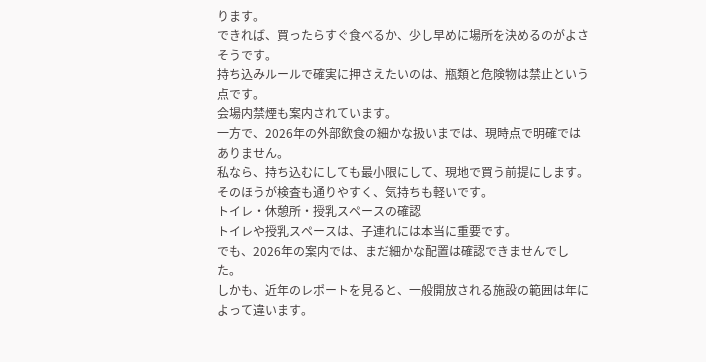ります。
できれば、買ったらすぐ食べるか、少し早めに場所を決めるのがよさそうです。
持ち込みルールで確実に押さえたいのは、瓶類と危険物は禁止という点です。
会場内禁煙も案内されています。
一方で、2026年の外部飲食の細かな扱いまでは、現時点で明確ではありません。
私なら、持ち込むにしても最小限にして、現地で買う前提にします。
そのほうが検査も通りやすく、気持ちも軽いです。
トイレ・休憩所・授乳スペースの確認
トイレや授乳スペースは、子連れには本当に重要です。
でも、2026年の案内では、まだ細かな配置は確認できませんでした。
しかも、近年のレポートを見ると、一般開放される施設の範囲は年によって違います。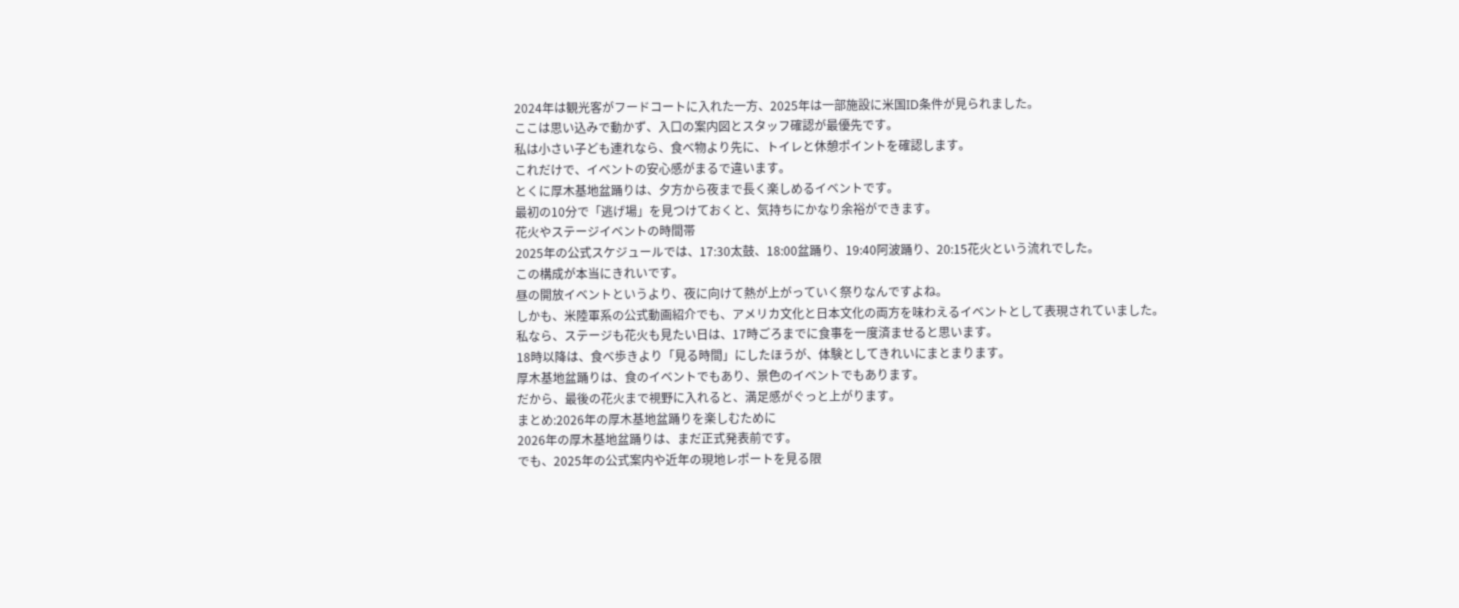2024年は観光客がフードコートに入れた一方、2025年は一部施設に米国ID条件が見られました。
ここは思い込みで動かず、入口の案内図とスタッフ確認が最優先です。
私は小さい子ども連れなら、食べ物より先に、トイレと休憩ポイントを確認します。
これだけで、イベントの安心感がまるで違います。
とくに厚木基地盆踊りは、夕方から夜まで長く楽しめるイベントです。
最初の10分で「逃げ場」を見つけておくと、気持ちにかなり余裕ができます。
花火やステージイベントの時間帯
2025年の公式スケジュールでは、17:30太鼓、18:00盆踊り、19:40阿波踊り、20:15花火という流れでした。
この構成が本当にきれいです。
昼の開放イベントというより、夜に向けて熱が上がっていく祭りなんですよね。
しかも、米陸軍系の公式動画紹介でも、アメリカ文化と日本文化の両方を味わえるイベントとして表現されていました。
私なら、ステージも花火も見たい日は、17時ごろまでに食事を一度済ませると思います。
18時以降は、食べ歩きより「見る時間」にしたほうが、体験としてきれいにまとまります。
厚木基地盆踊りは、食のイベントでもあり、景色のイベントでもあります。
だから、最後の花火まで視野に入れると、満足感がぐっと上がります。
まとめ:2026年の厚木基地盆踊りを楽しむために
2026年の厚木基地盆踊りは、まだ正式発表前です。
でも、2025年の公式案内や近年の現地レポートを見る限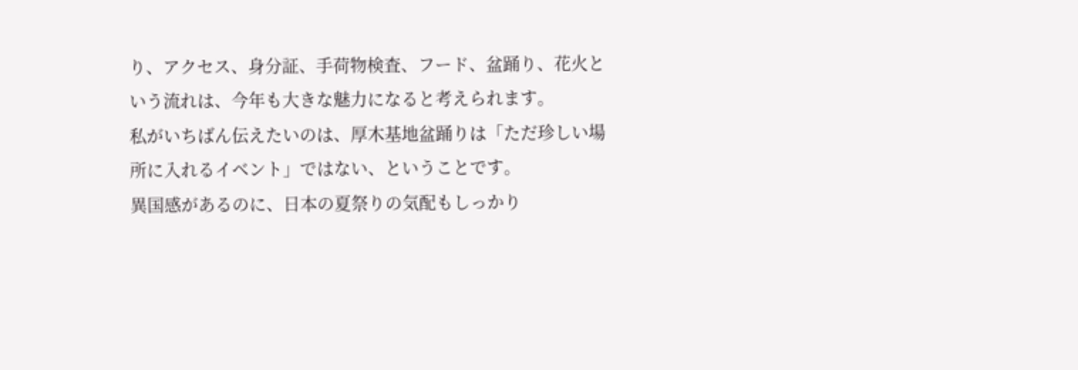り、アクセス、身分証、手荷物検査、フード、盆踊り、花火という流れは、今年も大きな魅力になると考えられます。
私がいちばん伝えたいのは、厚木基地盆踊りは「ただ珍しい場所に入れるイベント」ではない、ということです。
異国感があるのに、日本の夏祭りの気配もしっかり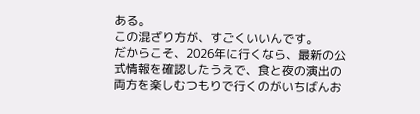ある。
この混ざり方が、すごくいいんです。
だからこそ、2026年に行くなら、最新の公式情報を確認したうえで、食と夜の演出の両方を楽しむつもりで行くのがいちばんお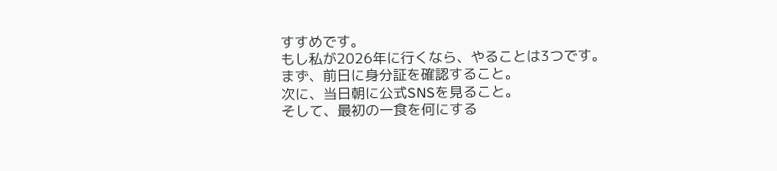すすめです。
もし私が2026年に行くなら、やることは3つです。
まず、前日に身分証を確認すること。
次に、当日朝に公式SNSを見ること。
そして、最初の一食を何にする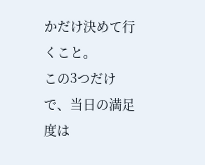かだけ決めて行くこと。
この3つだけで、当日の満足度は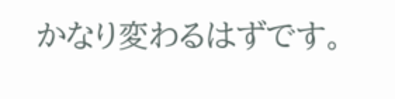かなり変わるはずです。